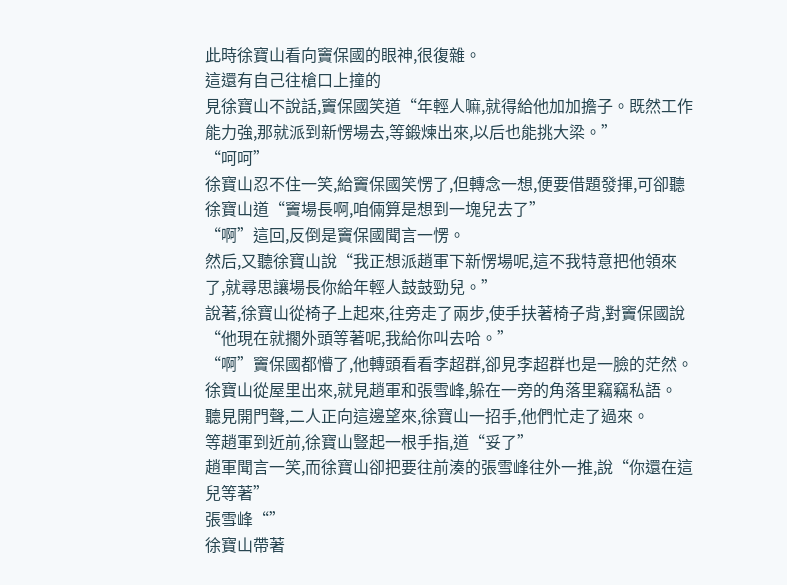此時徐寶山看向竇保國的眼神,很復雜。
這還有自己往槍口上撞的
見徐寶山不說話,竇保國笑道“年輕人嘛,就得給他加加擔子。既然工作能力強,那就派到新愣場去,等鍛煉出來,以后也能挑大梁。”
“呵呵”
徐寶山忍不住一笑,給竇保國笑愣了,但轉念一想,便要借題發揮,可卻聽徐寶山道“竇場長啊,咱倆算是想到一塊兒去了”
“啊”這回,反倒是竇保國聞言一愣。
然后,又聽徐寶山說“我正想派趙軍下新愣場呢,這不我特意把他領來了,就尋思讓場長你給年輕人鼓鼓勁兒。”
說著,徐寶山從椅子上起來,往旁走了兩步,使手扶著椅子背,對竇保國說“他現在就擱外頭等著呢,我給你叫去哈。”
“啊”竇保國都懵了,他轉頭看看李超群,卻見李超群也是一臉的茫然。
徐寶山從屋里出來,就見趙軍和張雪峰,躲在一旁的角落里竊竊私語。
聽見開門聲,二人正向這邊望來,徐寶山一招手,他們忙走了過來。
等趙軍到近前,徐寶山豎起一根手指,道“妥了”
趙軍聞言一笑,而徐寶山卻把要往前湊的張雪峰往外一推,說“你還在這兒等著”
張雪峰“”
徐寶山帶著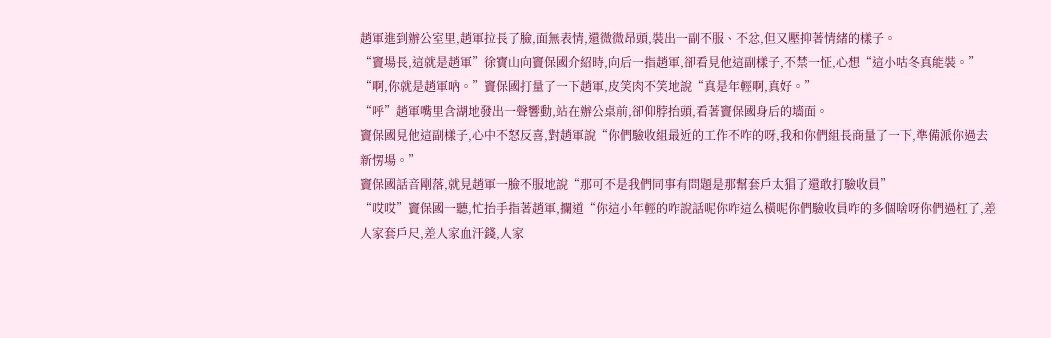趙軍進到辦公室里,趙軍拉長了臉,面無表情,還微微昂頭,裝出一副不服、不忿,但又壓抑著情緒的樣子。
“竇場長,這就是趙軍”徐寶山向竇保國介紹時,向后一指趙軍,卻看見他這副樣子,不禁一怔,心想“這小咕冬真能裝。”
“啊,你就是趙軍吶。”竇保國打量了一下趙軍,皮笑肉不笑地說“真是年輕啊,真好。”
“呼”趙軍嘴里含湖地發出一聲響動,站在辦公桌前,卻仰脖抬頭,看著竇保國身后的墻面。
竇保國見他這副樣子,心中不怒反喜,對趙軍說“你們驗收組最近的工作不咋的呀,我和你們組長商量了一下,準備派你過去新愣場。”
竇保國話音剛落,就見趙軍一臉不服地說“那可不是我們同事有問題是那幫套戶太猖了還敢打驗收員”
“哎哎”竇保國一聽,忙抬手指著趙軍,攔道“你這小年輕的咋說話呢你咋這么橫呢你們驗收員咋的多個啥呀你們過杠了,差人家套戶尺,差人家血汗錢,人家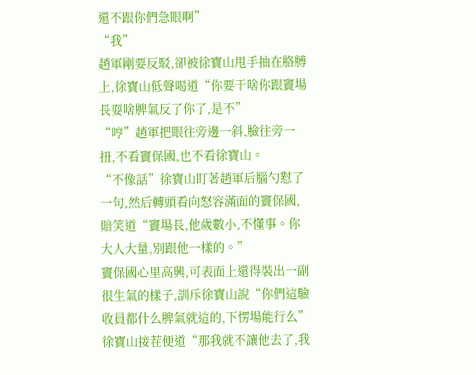還不跟你們急眼啊”
“我”
趙軍剛要反駁,卻被徐寶山甩手抽在胳膊上,徐寶山低聲喝道“你要干啥你跟竇場長耍啥脾氣反了你了,是不”
“哼”趙軍把眼往旁邊一斜,臉往旁一扭,不看竇保國,也不看徐寶山。
“不像話”徐寶山盯著趙軍后腦勺懟了一句,然后轉頭看向怒容滿面的竇保國,賠笑道“竇場長,他歲數小,不懂事。你大人大量,別跟他一樣的。”
竇保國心里高興,可表面上還得裝出一副很生氣的樣子,訓斥徐寶山說“你們這驗收員都什么脾氣就這的,下愣場能行么”
徐寶山接茬便道“那我就不讓他去了,我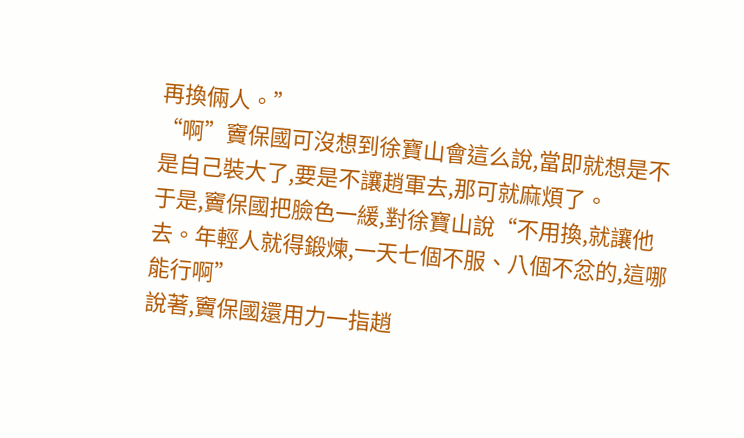再換倆人。”
“啊”竇保國可沒想到徐寶山會這么說,當即就想是不是自己裝大了,要是不讓趙軍去,那可就麻煩了。
于是,竇保國把臉色一緩,對徐寶山說“不用換,就讓他去。年輕人就得鍛煉,一天七個不服、八個不忿的,這哪能行啊”
說著,竇保國還用力一指趙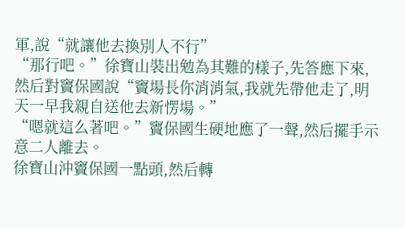軍,說“就讓他去換別人不行”
“那行吧。”徐寶山裝出勉為其難的樣子,先答應下來,然后對竇保國說“竇場長你消消氣,我就先帶他走了,明天一早我親自送他去新愣場。”
“嗯就這么著吧。”竇保國生硬地應了一聲,然后擺手示意二人離去。
徐寶山沖竇保國一點頭,然后轉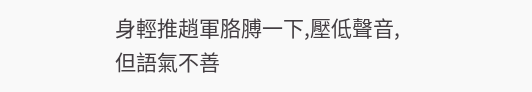身輕推趙軍胳膊一下,壓低聲音,但語氣不善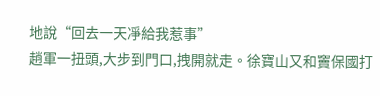地說“回去一天凈給我惹事”
趙軍一扭頭,大步到門口,拽開就走。徐寶山又和竇保國打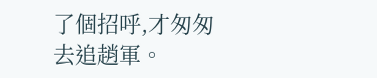了個招呼,才匆匆去追趙軍。